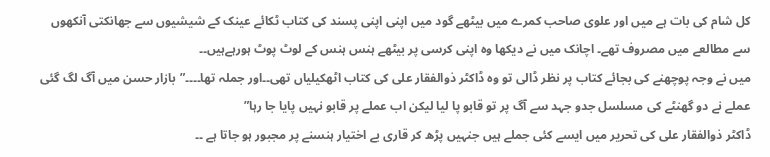کل شام کی بات ہے میں اور علوی صاحب کمرے میں بیٹھے گود میں اپنی اپنی پسند کی کتاب ٹکائے عینک کے شیشیوں سے جھانکتی آنکھوں سے مطالعے میں مصروف تھے۔ اچانک میں نے دیکھا وہ اپنی کرسی پر بیٹھے ہنس ہنس کے لوٹ پوٹ ہورہےہیں۔۔
میں نے وجہ پوچھنے کی بجائے کتاب پر نظر ڈالی تو وہ ڈاکٹر ذوالفقار علی کی کتاب اٹھکیلیاں تھی۔۔اور جملہ تھا۔۔۔۔”بازار حسن میں آگ لگ گئی عملے نے دو گھنٹے کی مسلسل جدو جہد سے آگ پر تو قابو پا لیا لیکن اب عملے پر قابو نہیں پایا جا رہا”
ڈاکٹر ذوالفقار علی کی تحریر میں ایسے کئی جملے ہیں جنہیں پڑھ کر قاری بے اختیار ہنسنے پر مجبور ہو جاتا ہے ۔۔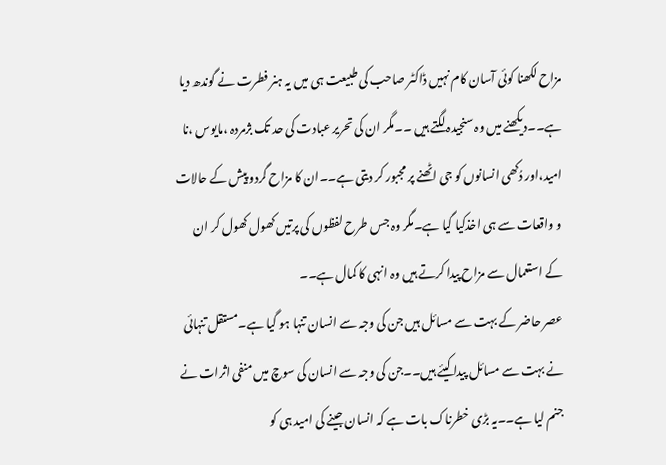مزاح لکھنا کوئی آسان کام نہیں ڈاکٹر صاحب کی طبیعت ہی میں یہ ہنر فطرت نے گوندھ دیا ہے۔۔دیکھنے میں وہ سنجیدہ لگتے ہیں ۔۔مگر ان کی تحریر عبادت کی حد تک بژمردہ ،مایوس ،نا امید،اور دُکھی انسانوں کو جی اٹھنے پر مجبور کر دیتی ہے۔۔ان کا مزاح گردو پیش کے حالات و واقعات سے ہی اخذکیا گیا ہے۔مگر وہ جس طرح لفظوں کی پرتیں کھول کھول کر ان کے استعمال سے مزاح پیدا کرتے ہیں وہ انہی کا کمال ہے۔۔
عصر حاضر کے بہت سے مسائل ہیں جن کی وجہ سے انسان تنہا ہو گیا ہے۔مستقل تنہائی نے بہت سے مسائل پیدا کیئے ہیں۔۔جن کی وجہ سے انسان کی سوچ میں منفی اثرات نے جنم لیا ہے۔۔یہ بڑی خطرناک بات ہے کہ انسان جینے کی امید ہی کو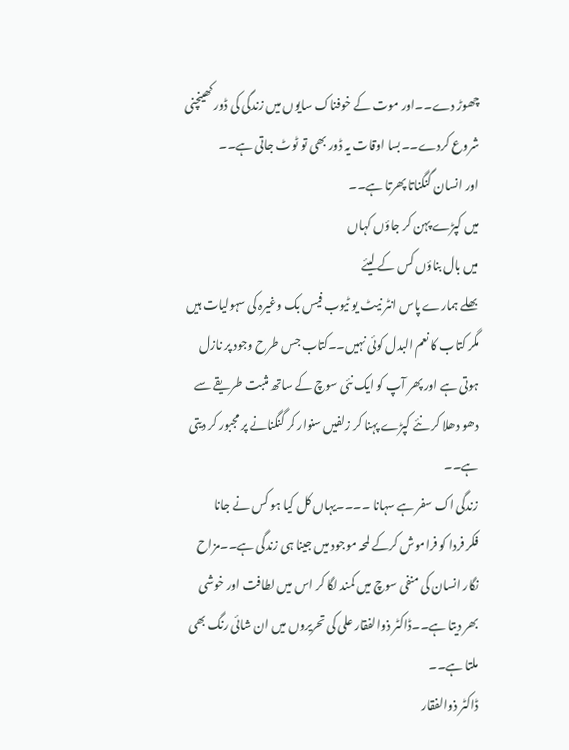چھوڑ دے۔۔اور موت کے خوفناک سایوں میں زندگی کی ڈور کھینچنی شروع کردے۔۔بسا اوقات یہ ڈور بھی تو ٹوٹ جاتی ہے۔۔
اور انسان گنگناتا پھرتا ہے۔۔
میں کپڑے پہن کر جاؤں کہاں
میں بال بناؤں کس کے لیئے
بھلے ہمارے پاس انٹر نیٹ یو ٹیوب فیس بک وغیرہ کی سہولیات ہیں مگر کتاب کا نعم البدل کوئی نہیں۔۔کتاب جس طرح وجود پر نازل ہوتی ہے اور پھر آپ کو ایک نئی سوچ کے ساتھ مثبت طریقے سے دھو دھلا کر نئے کپڑے پہنا کر زلفیں سنوار کر گنگنانے پر مجبور کر دیتی ہے۔۔
زندگی اک سفر ہے سہانا ۔۔۔۔یہاں کل کیا ہو کس نے جانا
فکر فردا کو فراموش کرکے لمحہ موجود میں جینا ہی زندگی ہے۔۔مزاح نگار انسان کی منفی سوچ میں کمند لگا کر اس میں لطافت اور خوشی بھر دیتا ہے۔۔ڈاکٹر ذوالفقار علی کی تحریروں میں ان شائی رنگ بھی ملتا ہے۔۔
ڈاکٹر ذوالفقار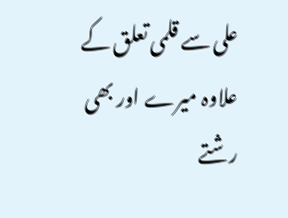علی سے قلمی تعلق کے علاوہ میرے اور بھی رشتے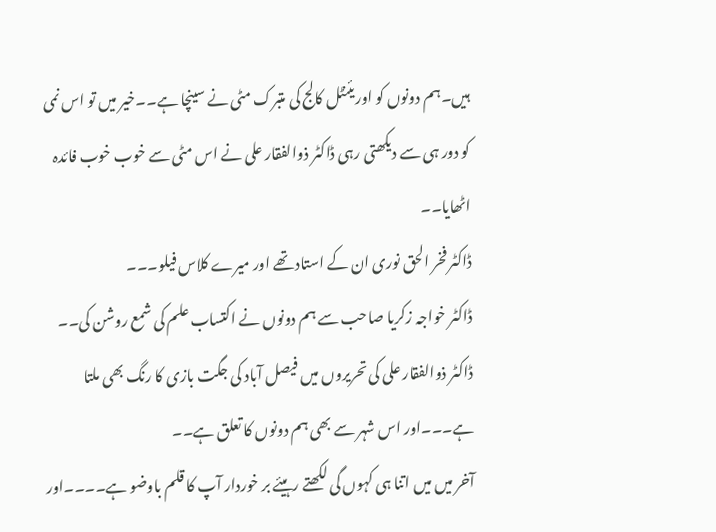ہیں۔ہم دونوں کو اوریئنٹل کالج کی متبرک مٹی نے سینچا ہے۔۔خیر میں تو اس نمی کو دور ہی سے دیکھتی رہی ڈاکٹر ذوالفقار علی نے اس مٹی سے خوب خوب فائدہ اٹھایا۔۔
ڈاکٹر فخر الحق نوری ان کے استاد تھے اور میرے کلاس فیلو۔۔۔
ڈاکٹر خواجہ زکریا صاحب سے ہم دونوں نے اکتساب علم کی شمع روشن کی۔۔
ڈاکٹر ذوالفقار علی کی تحریروں میں فیصل آباد کی جگت بازی کا رنگ بھی ملتا ہے۔۔۔اور اس شہر سے بھی ہم دونوں کا تعلق ہے۔۔
آخر میں میں اتنا ہی کہوں گی لکھتے رہیئے بر خوردار آپ کا قلم باوضو ہے۔۔۔۔اور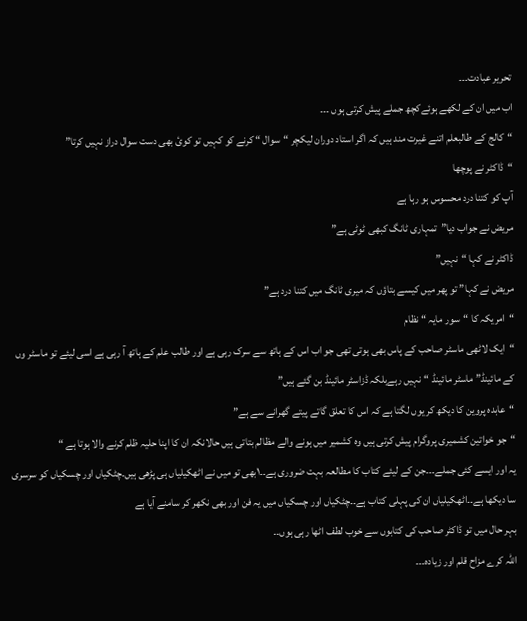تحریر عبادت۔۔۔
اب میں ان کے لکھے ہوئےکچھ جملے پیش کرتی ہوں ۔۔۔
“کالج کے طالبعلم اتنے غیرت مند ہیں کہ اگر استاد دوران لیکچر “سوال “ کرنے کو کہیں تو کوئ بھی دست سوال دراز نہیں کرتا”
“ڈاکٹر نے پوچھا
آپ کو کتنا درد محسوس ہو رہا ہے
مریض نے جواب دیا”تمہاری ٹانگ کبھی ٹوٹی ہے”
ڈاکٹر نے کہا “نہیں”
مریض نے کہا” تو پھر میں کیسے بتاؤں کہ میری ٹانگ میں کتنا درد ہے”
“امریکہ کا “سور مایہ “ نظام
“ایک لاٹھی ماسٹر صاحب کے پاس بھی ہوتی تھی جو اب اس کے ہاتھ سے سرک رہی ہے اور طالب علم کے ہاتھ آ رہی ہے اسی لیئے تو ماسٹر وں کے مائینڈ” ماسٹر مائینڈ “نہیں رہےبلکہ ڈزاسٹر مائینڈ بن گئے ہیں”
“عابدہ پروین کا دیکھ کر یوں لگتا ہے کہ اس کا تعلق گاتے پیتے گھرانے سے ہے”
“جو خواتین کشمیری پروگرام پیش کرتی ہیں وہ کشمیر میں ہونے والے مظالم بتاتی ہیں حالانکہ ان کا اپنا حلیہ ظلم کرنے والا ہوتا ہے “
یہ اور ایسے کئی جملے۔۔۔جن کے لیئے کتاب کا مطالعہ بہت ضروری ہے۔۔۱بھی تو میں نے اٹھکیلیاں ہی پڑھی ہیں۔چٹکیاں اور چسکیاں کو سرسری سا دیکھا ہے۔۔اٹھکیلیاں ان کی پہلی کتاب ہے۔۔چٹکیاں اور چسکیاں میں یہ فن اور بھی نکھر کر سامنے آیا ہے
بہر حال میں تو ڈاکٹر صاحب کی کتابوں سے خوب لطف اٹھا رہی ہوں۔۔
اللہ کرے مزاح قلم اور زیادہ۔۔۔